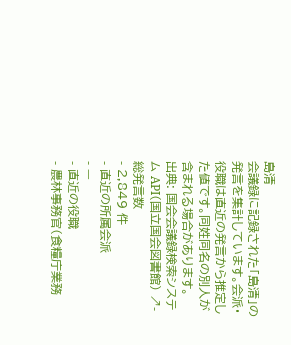島清
会議録に記録された「島清」の発言を集計しています。会派・役職は直近の発言から推定した値です。同姓同名の別人が含まれる場合があります。
出典: 国会会議録検索システム API(国立国会図書館) ↗- 総発言数
- 2,849 件
- 直近の所属会派
- —
- 直近の役職
- 農林事務官(食糧庁業務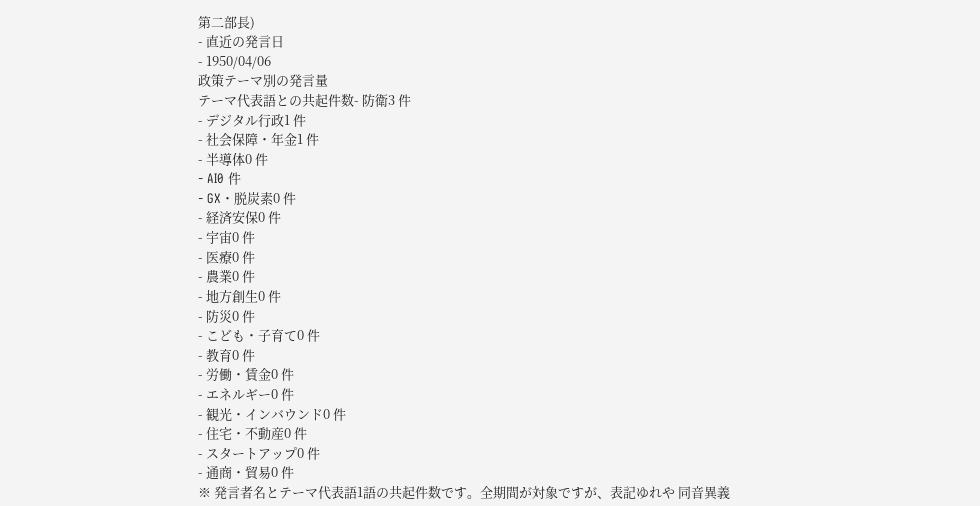第二部長)
- 直近の発言日
- 1950/04/06
政策テーマ別の発言量
テーマ代表語との共起件数- 防衛3 件
- デジタル行政1 件
- 社会保障・年金1 件
- 半導体0 件
- AI0 件
- GX・脱炭素0 件
- 経済安保0 件
- 宇宙0 件
- 医療0 件
- 農業0 件
- 地方創生0 件
- 防災0 件
- こども・子育て0 件
- 教育0 件
- 労働・賃金0 件
- エネルギー0 件
- 観光・インバウンド0 件
- 住宅・不動産0 件
- スタートアップ0 件
- 通商・貿易0 件
※ 発言者名とテーマ代表語1語の共起件数です。全期間が対象ですが、表記ゆれや 同音異義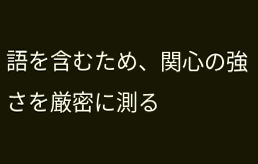語を含むため、関心の強さを厳密に測る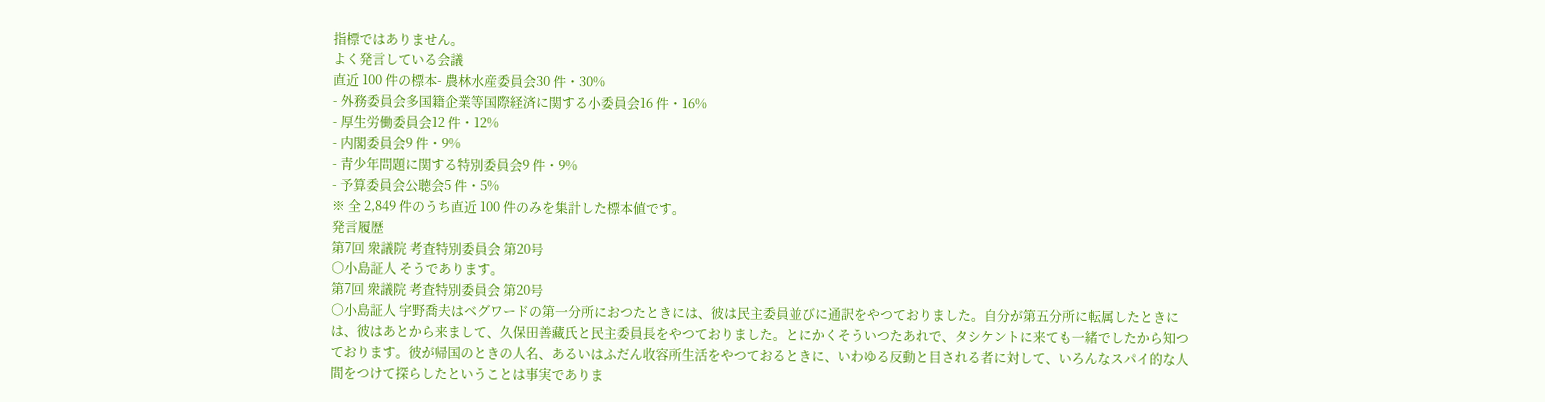指標ではありません。
よく発言している会議
直近 100 件の標本- 農林水産委員会30 件・30%
- 外務委員会多国籍企業等国際経済に関する小委員会16 件・16%
- 厚生労働委員会12 件・12%
- 内閣委員会9 件・9%
- 青少年問題に関する特別委員会9 件・9%
- 予算委員会公聴会5 件・5%
※ 全 2,849 件のうち直近 100 件のみを集計した標本値です。
発言履歴
第7回 衆議院 考査特別委員会 第20号
○小島証人 そうであります。
第7回 衆議院 考査特別委員会 第20号
○小島証人 宇野喬夫はベグワードの第一分所におつたときには、彼は民主委員並びに通訳をやつておりました。自分が第五分所に転属したときには、彼はあとから来まして、久保田善藏氏と民主委員長をやつておりました。とにかくそういつたあれで、タシケントに来ても一緒でしたから知つております。彼が帰国のときの人名、あるいはふだん收容所生活をやつておるときに、いわゆる反動と目される者に対して、いろんなスパイ的な人間をつけて探らしたということは事実でありま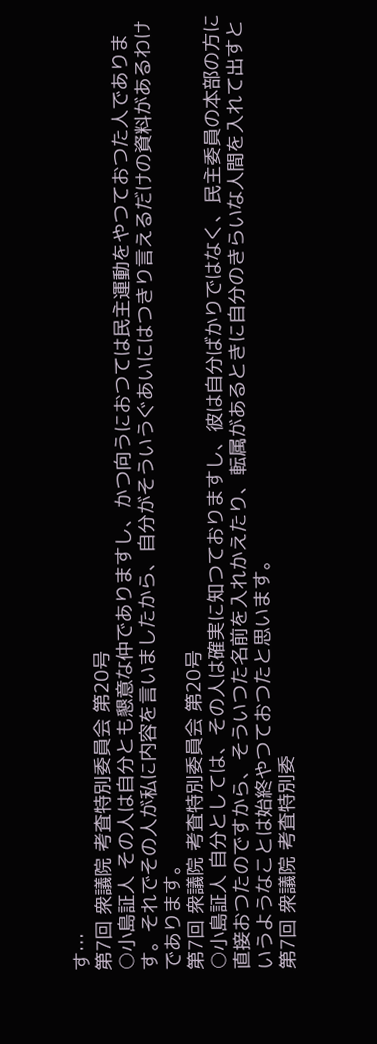す…
第7回 衆議院 考査特別委員会 第20号
○小島証人 その人は自分とも懇意な仲でありますし、かつ向うにおつては民主運動をやつておつた人であります。それでその人が私に内容を言いましたから、自分がそういうぐあいにはつきり言えるだけの資料があるわけであります。
第7回 衆議院 考査特別委員会 第20号
○小島証人 自分としては、その人は確実に知つておりますし、彼は自分ばかりではなく、民主委員の本部の方に直接おつたのですから、そういつた名前を入れかえたり、転属があるときに自分のきらいな人間を入れて出すというようなことは始終やつておつたと思います。
第7回 衆議院 考査特別委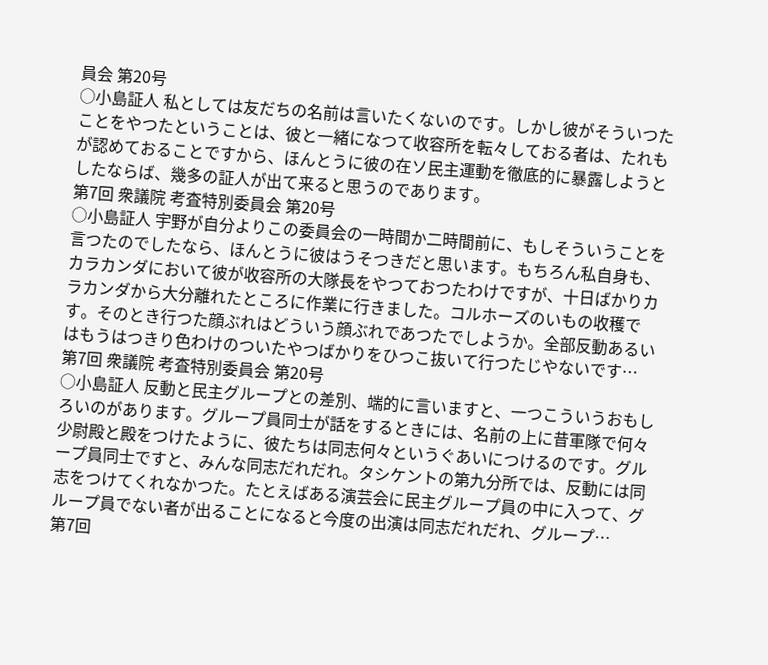員会 第20号
○小島証人 私としては友だちの名前は言いたくないのです。しかし彼がそういつたことをやつたということは、彼と一緒になつて收容所を転々しておる者は、たれもが認めておることですから、ほんとうに彼の在ソ民主運動を徹底的に暴露しようとしたならば、幾多の証人が出て来ると思うのであります。
第7回 衆議院 考査特別委員会 第20号
○小島証人 宇野が自分よりこの委員会の一時間か二時間前に、もしそういうことを言つたのでしたなら、ほんとうに彼はうそつきだと思います。もちろん私自身も、カラカンダにおいて彼が收容所の大隊長をやつておつたわけですが、十日ばかりカラカンダから大分離れたところに作業に行きました。コルホーズのいもの收穫です。そのとき行つた顔ぶれはどういう顔ぶれであつたでしようか。全部反動あるいはもうはつきり色わけのついたやつばかりをひつこ抜いて行つたじやないです…
第7回 衆議院 考査特別委員会 第20号
○小島証人 反動と民主グループとの差別、端的に言いますと、一つこういうおもしろいのがあります。グループ員同士が話をするときには、名前の上に昔軍隊で何々少尉殿と殿をつけたように、彼たちは同志何々というぐあいにつけるのです。グループ員同士ですと、みんな同志だれだれ。タシケントの第九分所では、反動には同志をつけてくれなかつた。たとえばある演芸会に民主グループ員の中に入つて、グループ員でない者が出ることになると今度の出演は同志だれだれ、グループ…
第7回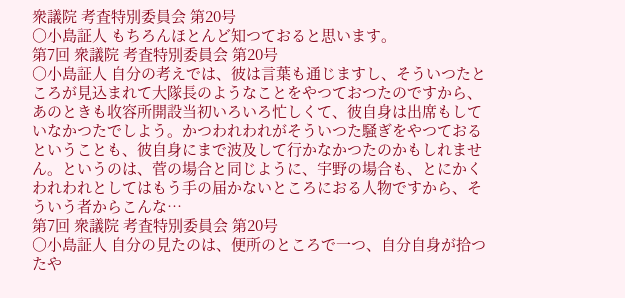衆議院 考査特別委員会 第20号
○小島証人 もちろんほとんど知つておると思います。
第7回 衆議院 考査特別委員会 第20号
○小島証人 自分の考えでは、彼は言葉も通じますし、そういつたところが見込まれて大隊長のようなことをやつておつたのですから、あのときも收容所開設当初いろいろ忙しくて、彼自身は出席もしていなかつたでしよう。かつわれわれがそういつた騒ぎをやつておるということも、彼自身にまで波及して行かなかつたのかもしれません。というのは、菅の場合と同じように、宇野の場合も、とにかくわれわれとしてはもう手の届かないところにおる人物ですから、そういう者からこんな…
第7回 衆議院 考査特別委員会 第20号
○小島証人 自分の見たのは、便所のところで一つ、自分自身が拾つたや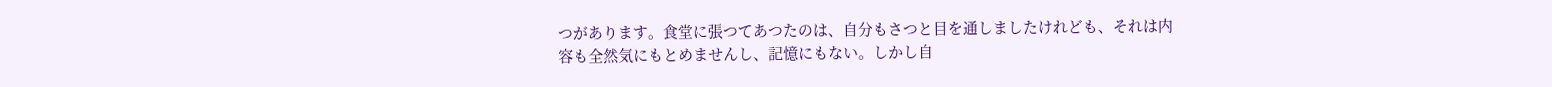つがあります。食堂に張つてあつたのは、自分もさつと目を通しましたけれども、それは内容も全然気にもとめませんし、記憶にもない。しかし自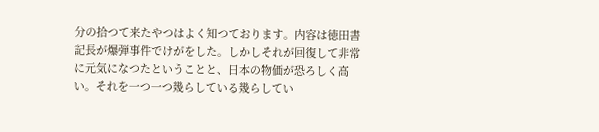分の拾つて来たやつはよく知つております。内容は徳田書記長が爆弾事件でけがをした。しかしそれが回復して非常に元気になつたということと、日本の物価が恐ろしく高い。それを一つ一つ幾らしている幾らしてい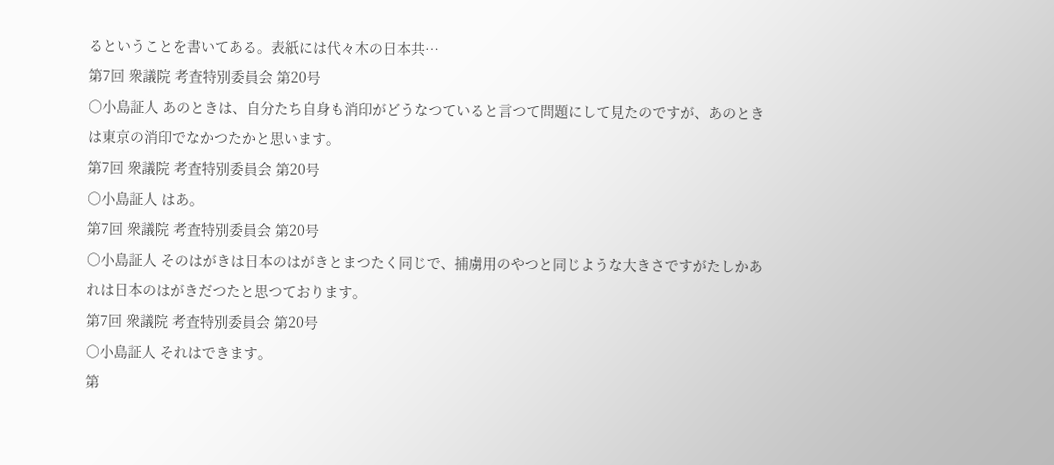るということを書いてある。表紙には代々木の日本共…
第7回 衆議院 考査特別委員会 第20号
○小島証人 あのときは、自分たち自身も消印がどうなつていると言つて問題にして見たのですが、あのときは東京の消印でなかつたかと思います。
第7回 衆議院 考査特別委員会 第20号
○小島証人 はあ。
第7回 衆議院 考査特別委員会 第20号
○小島証人 そのはがきは日本のはがきとまつたく同じで、捕虜用のやつと同じような大きさですがたしかあれは日本のはがきだつたと思つております。
第7回 衆議院 考査特別委員会 第20号
○小島証人 それはできます。
第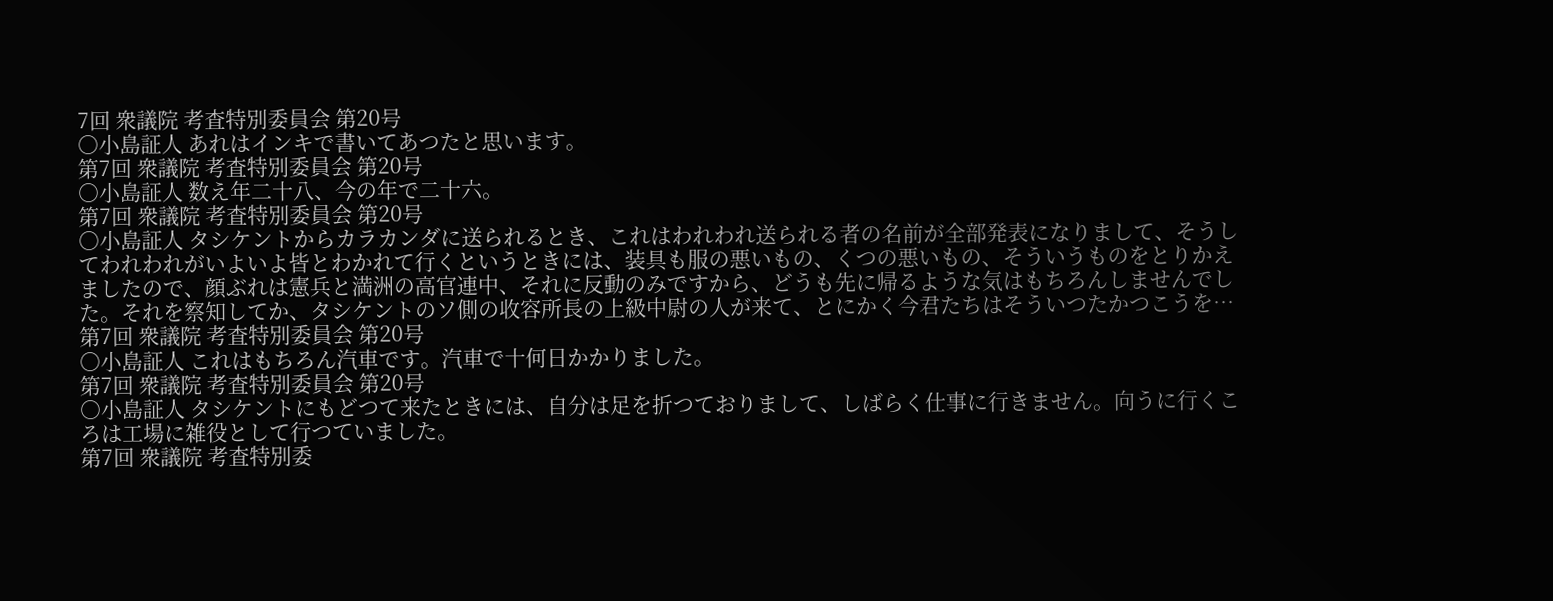7回 衆議院 考査特別委員会 第20号
○小島証人 あれはインキで書いてあつたと思います。
第7回 衆議院 考査特別委員会 第20号
○小島証人 数え年二十八、今の年で二十六。
第7回 衆議院 考査特別委員会 第20号
○小島証人 タシケントからカラカンダに送られるとき、これはわれわれ送られる者の名前が全部発表になりまして、そうしてわれわれがいよいよ皆とわかれて行くというときには、装具も服の悪いもの、くつの悪いもの、そういうものをとりかえましたので、顔ぶれは憲兵と満洲の高官連中、それに反動のみですから、どうも先に帰るような気はもちろんしませんでした。それを察知してか、タシケントのソ側の收容所長の上級中尉の人が来て、とにかく今君たちはそういつたかつこうを…
第7回 衆議院 考査特別委員会 第20号
○小島証人 これはもちろん汽車です。汽車で十何日かかりました。
第7回 衆議院 考査特別委員会 第20号
○小島証人 タシケントにもどつて来たときには、自分は足を折つておりまして、しばらく仕事に行きません。向うに行くころは工場に雑役として行つていました。
第7回 衆議院 考査特別委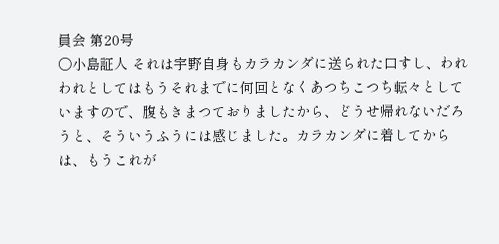員会 第20号
○小島証人 それは宇野自身もカラカンダに送られた口すし、われわれとしてはもうそれまでに何回となくあつちこつち転々としていますので、腹もきまつておりましたから、どうせ帰れないだろうと、そういうふうには感じました。カラカンダに着してからは、もうこれが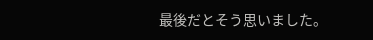最後だとそう思いました。